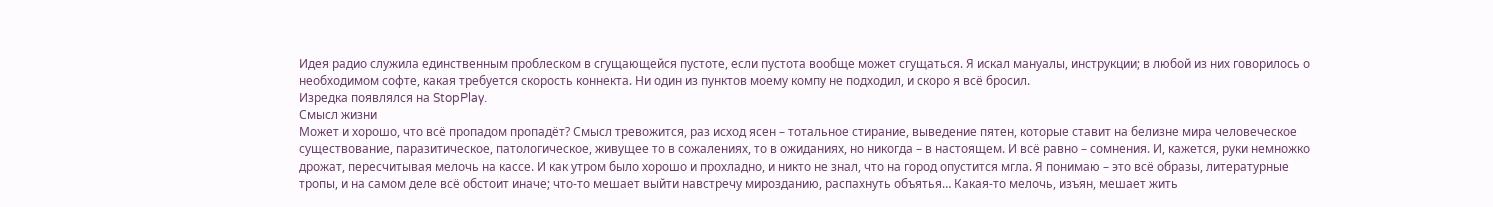Идея радио служила единственным проблеском в сгущающейся пустоте, если пустота вообще может сгущаться. Я искал мануалы, инструкции; в любой из них говорилось о необходимом софте, какая требуется скорость коннекта. Ни один из пунктов моему компу не подходил, и скоро я всё бросил.
Изредка появлялся на StopPlay.
Смысл жизни
Может и хорошо, что всё пропадом пропадёт? Смысл тревожится, раз исход ясен – тотальное стирание, выведение пятен, которые ставит на белизне мира человеческое существование, паразитическое, патологическое, живущее то в сожалениях, то в ожиданиях, но никогда – в настоящем. И всё равно – сомнения. И, кажется, руки немножко дрожат, пересчитывая мелочь на кассе. И как утром было хорошо и прохладно, и никто не знал, что на город опустится мгла. Я понимаю – это всё образы, литературные тропы, и на самом деле всё обстоит иначе; что-то мешает выйти навстречу мирозданию, распахнуть объятья… Какая-то мелочь, изъян, мешает жить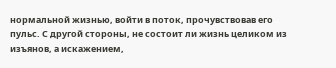нормальной жизнью, войти в поток, прочувствовав его пульс. С другой стороны, не состоит ли жизнь целиком из изъянов, а искажением,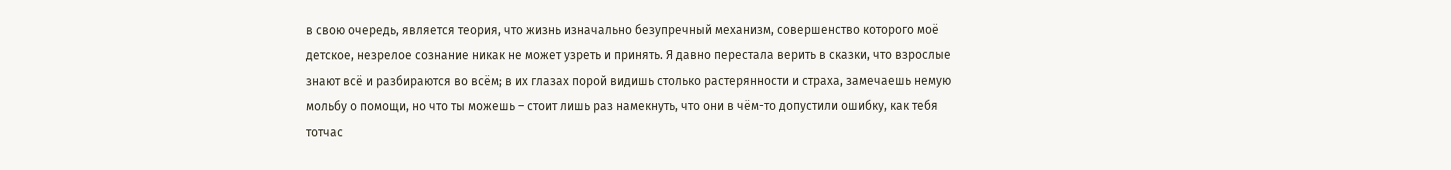в свою очередь, является теория, что жизнь изначально безупречный механизм, совершенство которого моё детское, незрелое сознание никак не может узреть и принять. Я давно перестала верить в сказки, что взрослые знают всё и разбираются во всём; в их глазах порой видишь столько растерянности и страха, замечаешь немую мольбу о помощи, но что ты можешь – стоит лишь раз намекнуть, что они в чём-то допустили ошибку, как тебя тотчас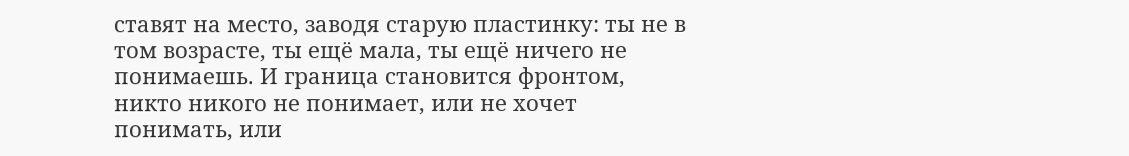ставят на место, заводя старую пластинку: ты не в том возрасте, ты ещё мала, ты ещё ничего не понимаешь. И граница становится фронтом, никто никого не понимает, или не хочет понимать, или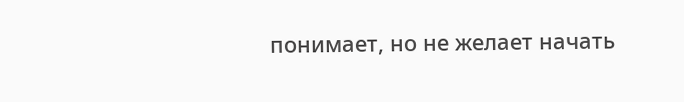понимает, но не желает начать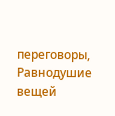переговоры,
Равнодушие вещей